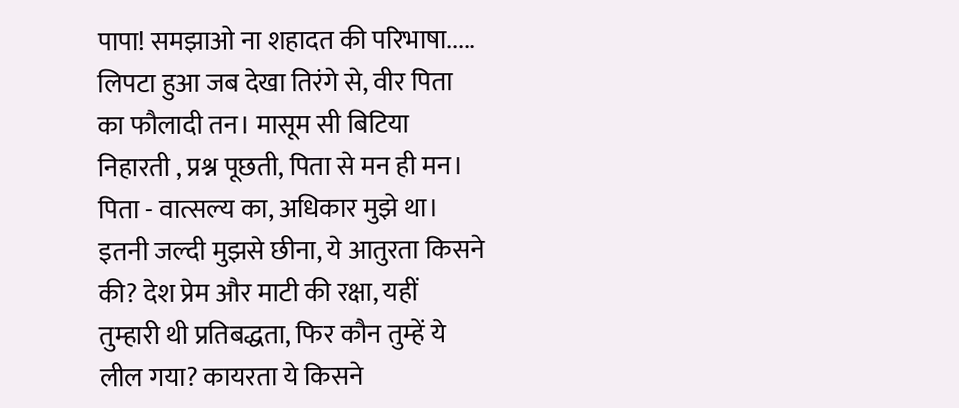पापा! समझाओ ना शहादत की परिभाषा.....
लिपटा हुआ जब देखा तिरंगे से, वीर पिता का फौलादी तन। मासूम सी बिटिया निहारती , प्रश्न पूछती, पिता से मन ही मन। पिता - वात्सल्य का, अधिकार मुझे था। इतनी जल्दी मुझसे छीना, ये आतुरता किसने की? देश प्रेम और माटी की रक्षा, यहीं तुम्हारी थी प्रतिबद्धता, फिर कौन तुम्हें ये लील गया? कायरता ये किसने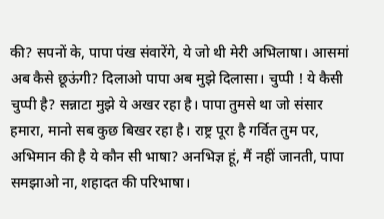की? सपनों के, पापा पंख संवारेंगे, ये जो थी मेरी अभिलाषा। आसमां अब कैसे छूऊंगी? दिलाओ पापा अब मुझे दिलासा। चुप्पी ! ये कैसी चुप्पी है? सन्नाटा मुझे ये अखर रहा है। पापा तुमसे था जो संसार हमारा, मानो सब कुछ बिखर रहा है। राष्ट्र पूरा है गर्वित तुम पर, अभिमान की है ये कौन सी भाषा? अनभिज्ञ हूं, मैं नहीं जानती, पापा समझाओ ना, शहादत की परिभाषा।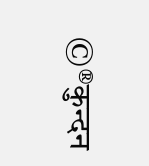©®कुन्दन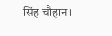सिंह चौहान।